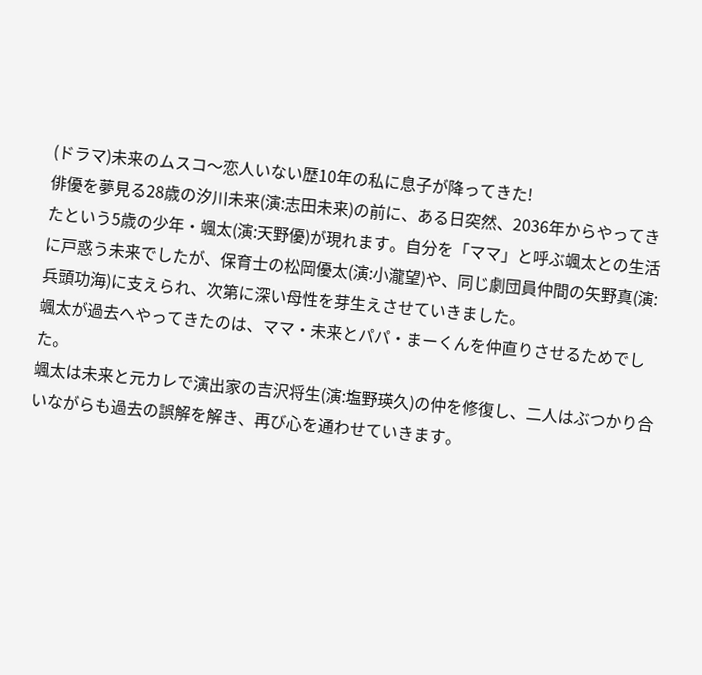(ドラマ)未来のムスコ〜恋人いない歴10年の私に息子が降ってきた!
俳優を夢見る28歳の汐川未来(演:志田未来)の前に、ある日突然、2036年からやってきたという5歳の少年・颯太(演:天野優)が現れます。自分を「ママ」と呼ぶ颯太との生活に戸惑う未来でしたが、保育士の松岡優太(演:小瀧望)や、同じ劇団員仲間の矢野真(演:兵頭功海)に支えられ、次第に深い母性を芽生えさせていきました。
颯太が過去へやってきたのは、ママ・未来とパパ・まーくんを仲直りさせるためでした。
颯太は未来と元カレで演出家の吉沢将生(演:塩野瑛久)の仲を修復し、二人はぶつかり合いながらも過去の誤解を解き、再び心を通わせていきます。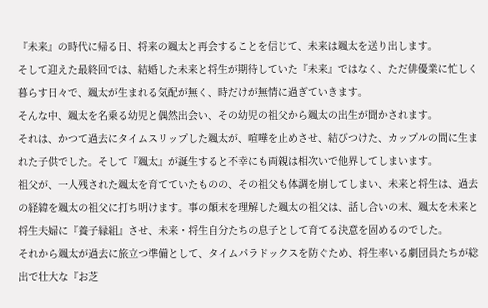『未来』の時代に帰る日、将来の颯太と再会することを信じて、未来は颯太を送り出します。
そして迎えた最終回では、結婚した未来と将生が期待していた『未来』ではなく、ただ俳優業に忙しく暮らす日々で、颯太が生まれる気配が無く、時だけが無情に過ぎていきます。
そんな中、颯太を名乗る幼児と偶然出会い、その幼児の祖父から颯太の出生が聞かされます。
それは、かつて過去にタイムスリップした颯太が、喧嘩を止めさせ、結びつけた、カップルの間に生まれた子供でした。そして『颯太』が誕生すると不幸にも両親は相次いで他界してしまいます。
祖父が、一人残された颯太を育てていたものの、その祖父も体調を崩してしまい、未来と将生は、過去の経緯を颯太の祖父に打ち明けます。事の顛末を理解した颯太の祖父は、話し合いの末、颯太を未来と将生夫婦に『養子縁組』させ、未来・将生自分たちの息子として育てる決意を固めるのでした。
それから颯太が過去に旅立つ準備として、タイムパラドックスを防ぐため、将生率いる劇団員たちが総出で壮大な『お芝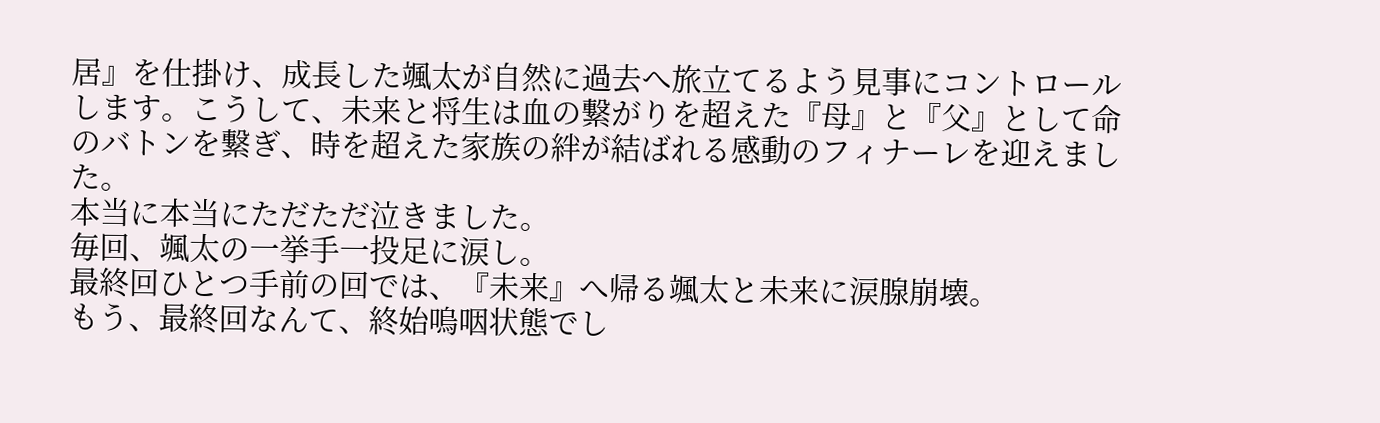居』を仕掛け、成長した颯太が自然に過去へ旅立てるよう見事にコントロールします。こうして、未来と将生は血の繋がりを超えた『母』と『父』として命のバトンを繋ぎ、時を超えた家族の絆が結ばれる感動のフィナーレを迎えました。
本当に本当にただただ泣きました。
毎回、颯太の一挙手一投足に涙し。
最終回ひとつ手前の回では、『未来』へ帰る颯太と未来に涙腺崩壊。
もう、最終回なんて、終始嗚咽状態でし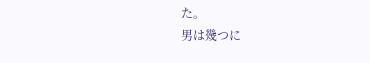た。
男は幾つに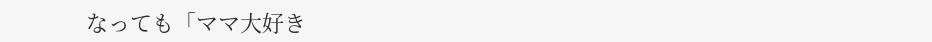なっても「ママ大好き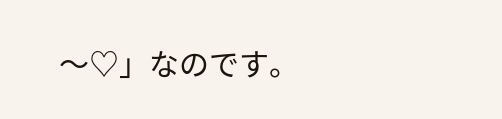〜♡」なのです。